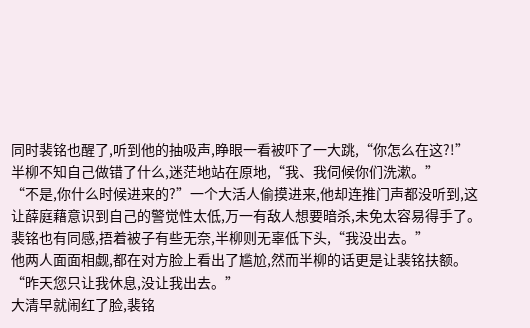同时裴铭也醒了,听到他的抽吸声,睁眼一看被吓了一大跳,“你怎么在这?!”
半柳不知自己做错了什么,迷茫地站在原地,“我、我伺候你们洗漱。”
“不是,你什么时候进来的?”一个大活人偷摸进来,他却连推门声都没听到,这让薛庭藉意识到自己的警觉性太低,万一有敌人想要暗杀,未免太容易得手了。
裴铭也有同感,捂着被子有些无奈,半柳则无辜低下头,“我没出去。”
他两人面面相觑,都在对方脸上看出了尴尬,然而半柳的话更是让裴铭扶额。
“昨天您只让我休息,没让我出去。”
大清早就闹红了脸,裴铭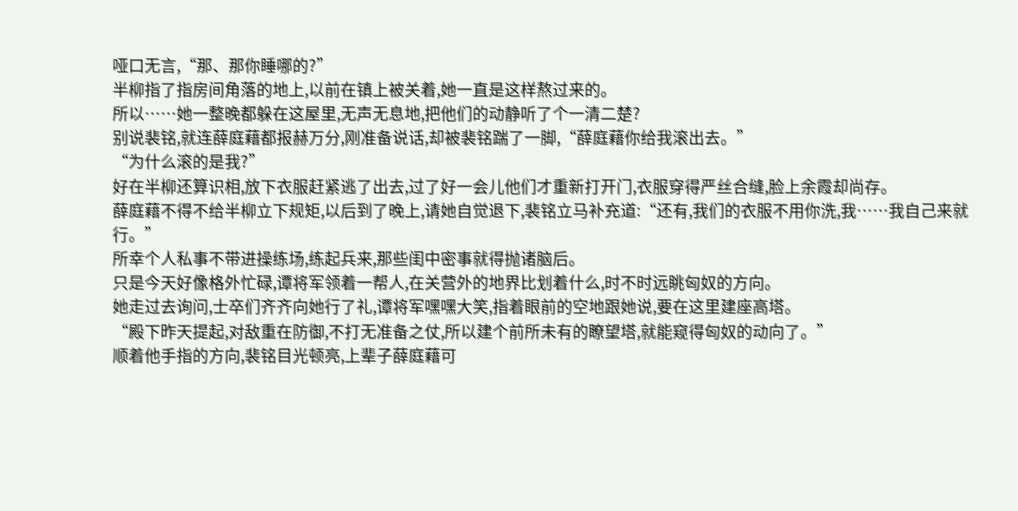哑口无言,“那、那你睡哪的?”
半柳指了指房间角落的地上,以前在镇上被关着,她一直是这样熬过来的。
所以……她一整晚都躲在这屋里,无声无息地,把他们的动静听了个一清二楚?
别说裴铭,就连薛庭藉都报赫万分,刚准备说话,却被裴铭踹了一脚,“薛庭藉你给我滚出去。”
“为什么滚的是我?”
好在半柳还算识相,放下衣服赶紧逃了出去,过了好一会儿他们才重新打开门,衣服穿得严丝合缝,脸上余霞却尚存。
薛庭藉不得不给半柳立下规矩,以后到了晚上,请她自觉退下,裴铭立马补充道:“还有,我们的衣服不用你洗,我……我自己来就行。”
所幸个人私事不带进操练场,练起兵来,那些闺中密事就得抛诸脑后。
只是今天好像格外忙碌,谭将军领着一帮人,在关营外的地界比划着什么,时不时远眺匈奴的方向。
她走过去询问,士卒们齐齐向她行了礼,谭将军嘿嘿大笑,指着眼前的空地跟她说,要在这里建座高塔。
“殿下昨天提起,对敌重在防御,不打无准备之仗,所以建个前所未有的瞭望塔,就能窥得匈奴的动向了。”
顺着他手指的方向,裴铭目光顿亮,上辈子薛庭藉可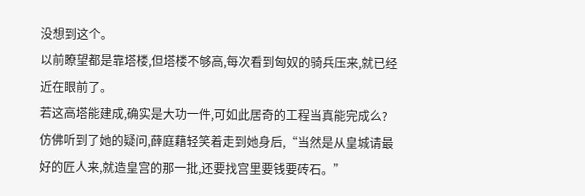没想到这个。
以前瞭望都是靠塔楼,但塔楼不够高,每次看到匈奴的骑兵压来,就已经近在眼前了。
若这高塔能建成,确实是大功一件,可如此居奇的工程当真能完成么?
仿佛听到了她的疑问,薛庭藉轻笑着走到她身后,“当然是从皇城请最好的匠人来,就造皇宫的那一批,还要找宫里要钱要砖石。”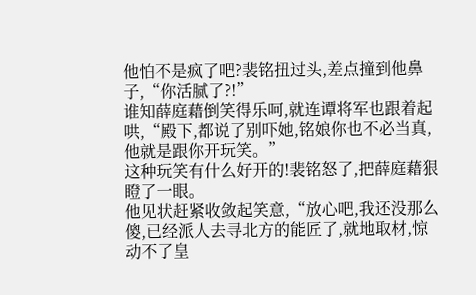他怕不是疯了吧?裴铭扭过头,差点撞到他鼻子,“你活腻了?!”
谁知薛庭藉倒笑得乐呵,就连谭将军也跟着起哄,“殿下,都说了别吓她,铭娘你也不必当真,他就是跟你开玩笑。”
这种玩笑有什么好开的!裴铭怒了,把薛庭藉狠瞪了一眼。
他见状赶紧收敛起笑意,“放心吧,我还没那么傻,已经派人去寻北方的能匠了,就地取材,惊动不了皇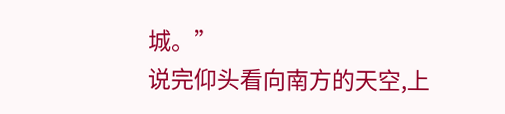城。”
说完仰头看向南方的天空,上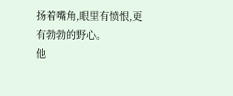扬着嘴角,眼里有愤恨,更有勃勃的野心。
他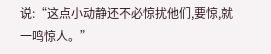说:“这点小动静还不必惊扰他们,要惊,就一鸣惊人。”